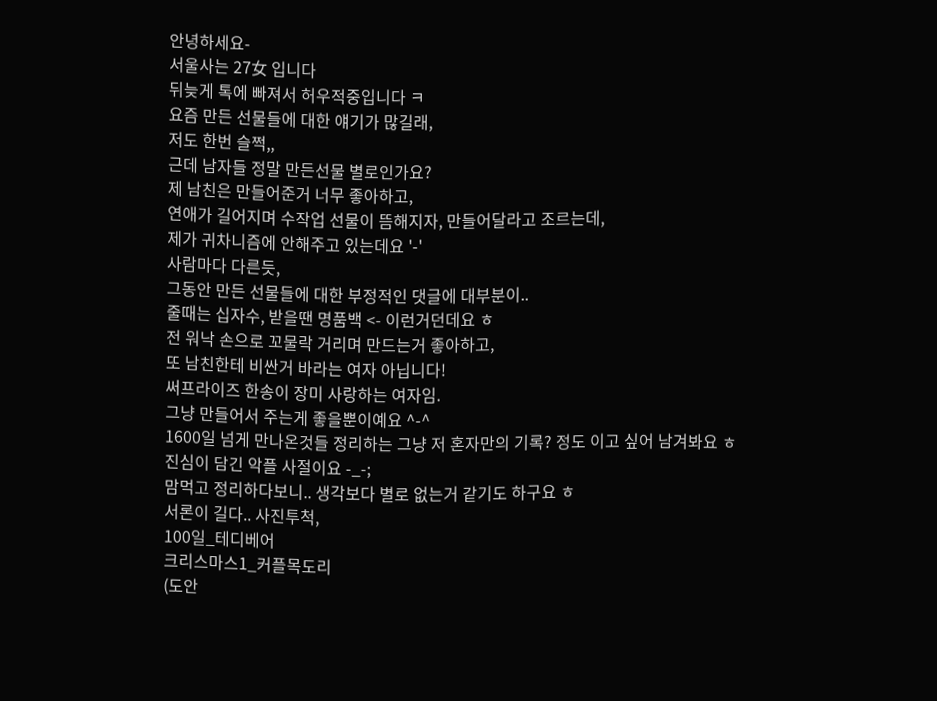안녕하세요-
서울사는 27女 입니다
뒤늦게 톡에 빠져서 허우적중입니다 ㅋ
요즘 만든 선물들에 대한 얘기가 많길래,
저도 한번 슬쩍,,
근데 남자들 정말 만든선물 별로인가요?
제 남친은 만들어준거 너무 좋아하고,
연애가 길어지며 수작업 선물이 뜸해지자, 만들어달라고 조르는데,
제가 귀차니즘에 안해주고 있는데요 '-'
사람마다 다른듯,
그동안 만든 선물들에 대한 부정적인 댓글에 대부분이..
줄때는 십자수, 받을땐 명품백 <- 이런거던데요 ㅎ
전 워낙 손으로 꼬물락 거리며 만드는거 좋아하고,
또 남친한테 비싼거 바라는 여자 아닙니다!
써프라이즈 한송이 장미 사랑하는 여자임.
그냥 만들어서 주는게 좋을뿐이예요 ^-^
1600일 넘게 만나온것들 정리하는 그냥 저 혼자만의 기록? 정도 이고 싶어 남겨봐요 ㅎ
진심이 담긴 악플 사절이요 -_-;
맘먹고 정리하다보니.. 생각보다 별로 없는거 같기도 하구요 ㅎ
서론이 길다.. 사진투척,
100일_테디베어
크리스마스1_커플목도리
(도안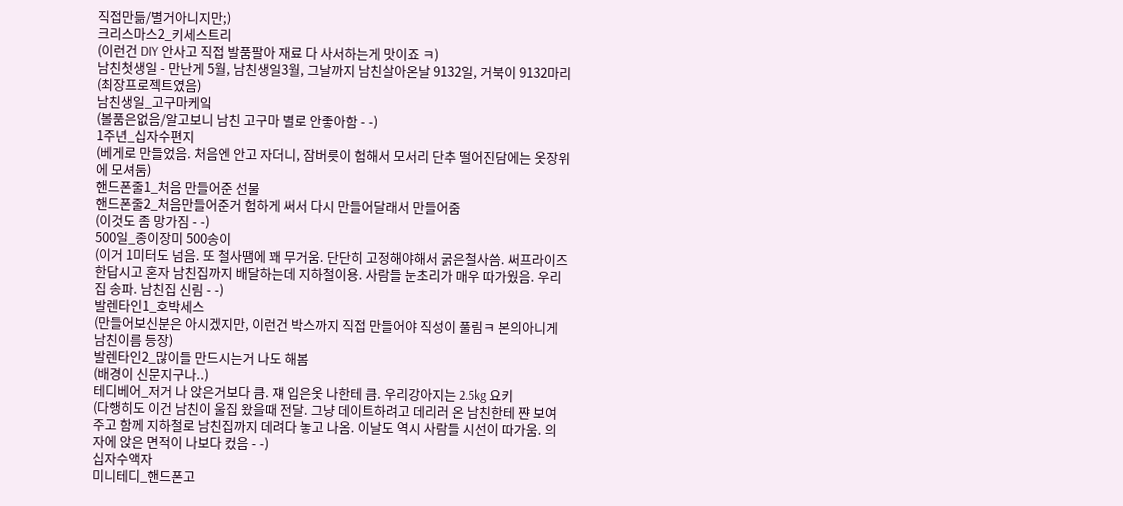직접만듦/별거아니지만;)
크리스마스2_키세스트리
(이런건 DIY 안사고 직접 발품팔아 재료 다 사서하는게 맛이죠 ㅋ)
남친첫생일 - 만난게 5월, 남친생일3월, 그날까지 남친살아온날 9132일, 거북이 9132마리
(최장프로젝트였음)
남친생일_고구마케잌
(볼품은없음/알고보니 남친 고구마 별로 안좋아함 - -)
1주년_십자수편지
(베게로 만들었음. 처음엔 안고 자더니, 잠버릇이 험해서 모서리 단추 떨어진담에는 옷장위에 모셔둠)
핸드폰줄1_처음 만들어준 선물
핸드폰줄2_처음만들어준거 험하게 써서 다시 만들어달래서 만들어줌
(이것도 좀 망가짐 - -)
500일_종이장미 500송이
(이거 1미터도 넘음. 또 철사땜에 꽤 무거움. 단단히 고정해야해서 굵은철사씀. 써프라이즈한답시고 혼자 남친집까지 배달하는데 지하철이용. 사람들 눈초리가 매우 따가웠음. 우리집 송파. 남친집 신림 - -)
발렌타인1_호박세스
(만들어보신분은 아시겠지만, 이런건 박스까지 직접 만들어야 직성이 풀림ㅋ 본의아니게 남친이름 등장)
발렌타인2_많이들 만드시는거 나도 해봄
(배경이 신문지구나..)
테디베어_저거 나 앉은거보다 큼. 쟤 입은옷 나한테 큼. 우리강아지는 2.5kg 요키
(다행히도 이건 남친이 울집 왔을때 전달. 그냥 데이트하려고 데리러 온 남친한테 쨘 보여주고 함께 지하철로 남친집까지 데려다 놓고 나옴. 이날도 역시 사람들 시선이 따가움. 의자에 앉은 면적이 나보다 컸음 - -)
십자수액자
미니테디_핸드폰고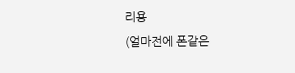리용
(얼마전에 폰같은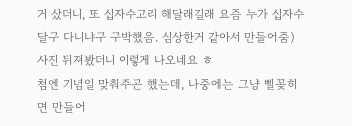거 샀더니, 또 십자수고리 해달래길래 요즘 누가 십자수 달구 다니냐구 구박했음. 심상한거 같아서 만들어줌)
사진 뒤져봤더니 이렇게 나오네요 ㅎ
첨엔 기념일 맞춰주곤 했는데, 나중에는 그냥 삘꽂히면 만들어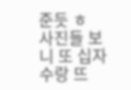준듯 ㅎ
사진들 보니 또 십자수랑 뜨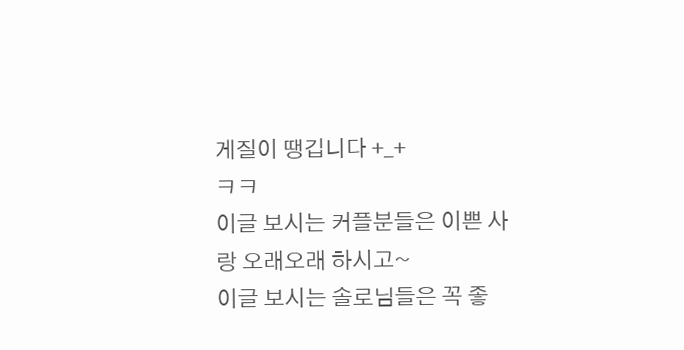게질이 땡깁니다 +_+
ㅋㅋ
이글 보시는 커플분들은 이쁜 사랑 오래오래 하시고~
이글 보시는 솔로님들은 꼭 좋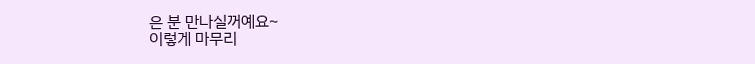은 분 만나실꺼예요~
이렇게 마무리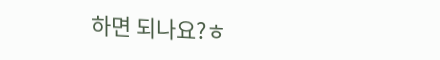하면 되나요?ㅎ